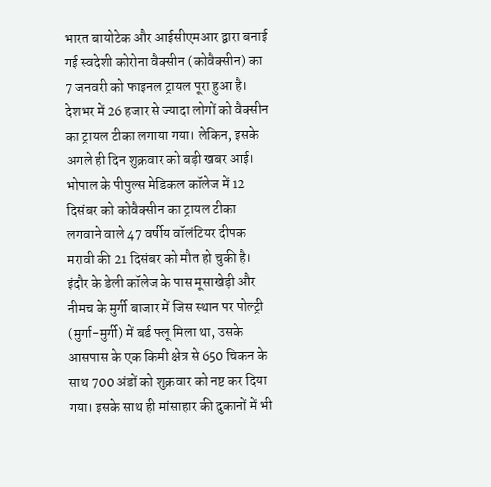भारत बायोटेक और आईसीएमआर द्वारा बनाई गई स्वदेशी कोरोना वैक्सीन (कोवैक्सीन) का 7 जनवरी को फाइनल ट्रायल पूरा हुआ है। देशभर में 26 हजार से ज्यादा लोगों को वैक्सीन का ट्रायल टीका लगाया गया। लेकिन, इसके अगले ही दिन शुक्रवार को बड़ी खबर आई। भोपाल के पीपुल्स मेडिकल कॉलेज में 12 दिसंबर को कोवैक्सीन का ट्रायल टीका लगवाने वाले 47 वर्षीय वॉलंटियर दीपक मरावी की 21 दिसंबर को मौत हो चुकी है। इंदौर के डेली कॉलेज के पास मूसाखेड़ी और नीमच के मुर्गी बाजार में जिस स्थान पर पोल्ट्री (मुर्गा-मुर्गी) में बर्ड फ्लू मिला था, उसके आसपास के एक किमी क्षेत्र से 650 चिकन के साथ 700 अंडों को शुक्रवार को नष्ट कर दिया गया। इसके साथ ही मांसाहार की दुकानों में भी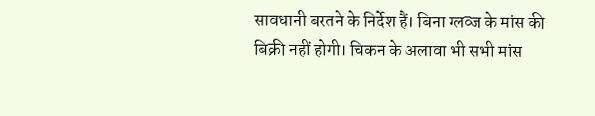सावधानी बरतने के निर्देश हैं। बिना ग्लव्ज के मांस की बिक्री नहीं होगी। चिकन के अलावा भी सभी मांस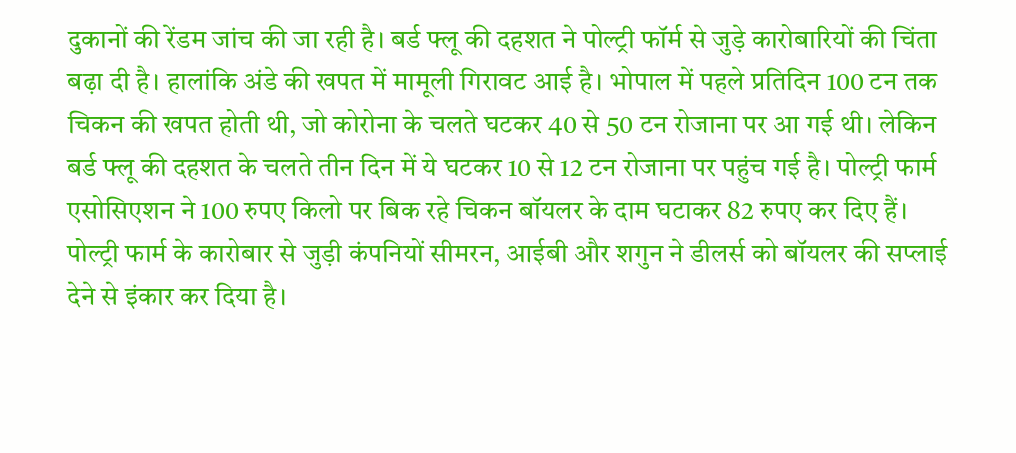दुकानों की रेंडम जांच की जा रही है। बर्ड फ्लू की दहशत ने पोल्ट्री फॉर्म से जुड़े कारोबारियों की चिंता बढ़ा दी है। हालांकि अंडे की खपत में मामूली गिरावट आई है। भोपाल में पहले प्रतिदिन 100 टन तक चिकन की खपत होती थी, जो कोरोना के चलते घटकर 40 से 50 टन रोजाना पर आ गई थी। लेकिन बर्ड फ्लू की दहशत के चलते तीन दिन में ये घटकर 10 से 12 टन रोजाना पर पहुंच गई है। पोल्ट्री फार्म एसोसिएशन ने 100 रुपए किलो पर बिक रहे चिकन बॉयलर के दाम घटाकर 82 रुपए कर दिए हैं। पोल्ट्री फार्म के कारोबार से जुड़ी कंपनियों सीमरन, आईबी और शगुन ने डीलर्स को बॉयलर की सप्लाई देने से इंकार कर दिया है।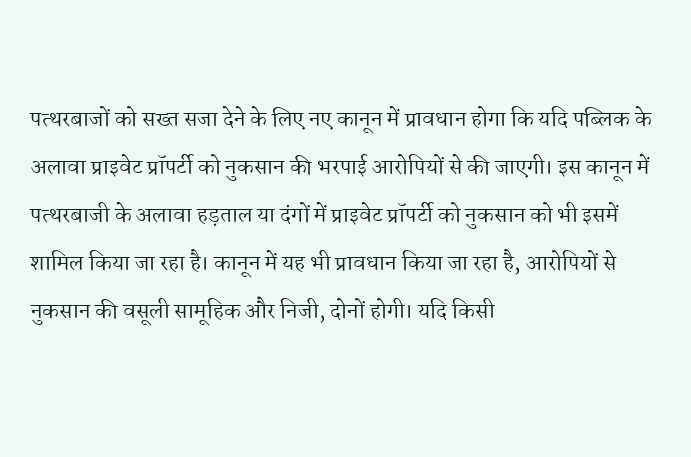पत्थरबाजों को सख्त सजा देने के लिए नए कानून में प्रावधान होगा कि यदि पब्लिक के अलावा प्राइवेट प्रॉपर्टी को नुकसान की भरपाई आरोपियों से की जाएगी। इस कानून में पत्थरबाजी के अलावा हड़ताल या दंगों में प्राइवेट प्रॉपर्टी को नुकसान को भी इसमें शामिल किया जा रहा है। कानून में यह भी प्रावधान किया जा रहा है, आरोपियों से नुकसान की वसूली सामूहिक और निजी, दोनों होगी। यदि किसी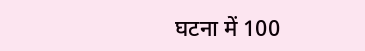घटना में 100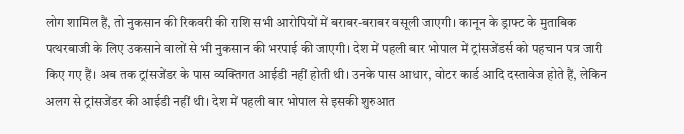लोग शामिल हैं, तो नुकसान की रिकवरी की राशि सभी आरोपियों में बराबर-बराबर वसूली जाएगी। कानून के ड्राफ्ट के मुताबिक पत्थरबाजी के लिए उकसाने वालों से भी नुकसान की भरपाई की जाएगी। देश में पहली बार भोपाल में ट्रांसजेंडर्स को पहचान पत्र जारी किए गए हैं। अब तक ट्रांसजेंडर के पास व्यक्तिगत आईडी नहीं होती थी। उनके पास आधार, वोटर कार्ड आदि दस्तावेज होते हैं, लेकिन अलग से ट्रांसजेंडर की आईडी नहीं थी। देश में पहली बार भोपाल से इसकी शुरुआत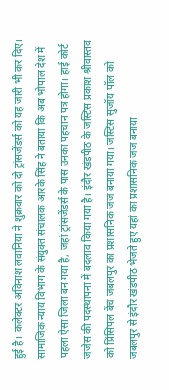हुई है। कलेक्टर अविनाश लवानिया ने शुक्रवार को दो ट्रांसजेंडर्स को यह जारी भी कर दिए। सामाजिक न्याय विभाग के संयुक्त संचालक आरके सिंह ने बताया कि अब भोपाल देश में पहला ऐसा जिला बन गया है, जहां ट्रांसजेंडर्स के पास उनका पहचान पत्र होगा। हाई कोर्ट जजेस की पदस्थापना में बदलाव किया गया है। इंदौर खंडपीठ के जस्टिस प्रकाश श्रीवास्तव को प्रिंसिपल बेंच जबलपुर का प्रशासनिक जज बनाया गया। जस्टिस सुजॉय पॉल को जबलपुर से इंदौर खंडपीठ भेजते हुए यहां का प्रशासनिक जज बनाया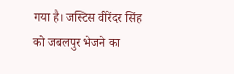गया है। जस्टिस वीरेंदर सिंह को जबलपुर भेजने का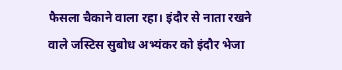फैसला चैकाने वाला रहा। इंदौर से नाता रखने वाले जस्टिस सुबोध अभ्यंकर को इंदौर भेजा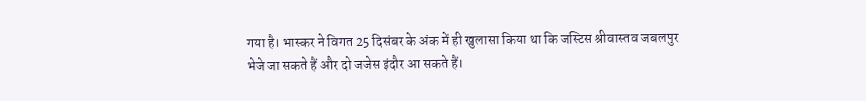गया है। भास्कर ने विगत 25 दिसंबर के अंक में ही खुलासा किया था कि जस्टिस श्रीवास्तव जबलपुर भेजे जा सकते हैं और दो जजेस इंदौर आ सकते हैं।